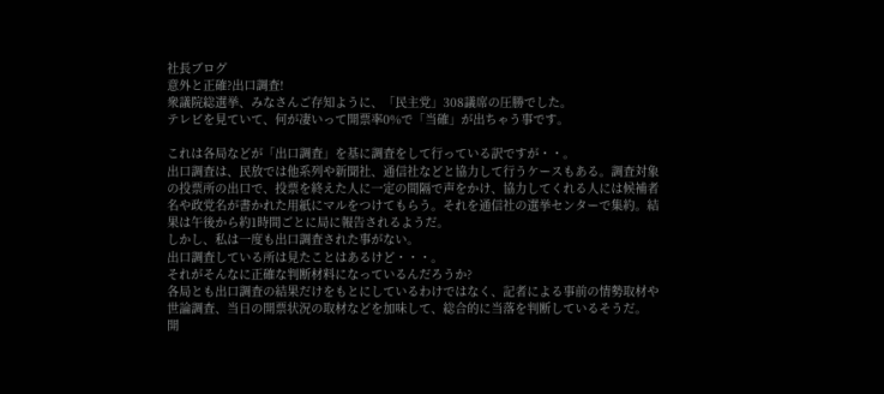社長ブログ
意外と正確?出口調査!
衆議院総選挙、みなさんご存知ように、「民主党」308議席の圧勝でした。
テレビを見ていて、何が凄いって開票率0%で「当確」が出ちゃう事です。

これは各局などが「出口調査」を基に調査をして行っている訳ですが・・。
出口調査は、民放では他系列や新聞社、通信社などと協力して行うケースもある。調査対象の投票所の出口で、投票を終えた人に一定の間隔で声をかけ、協力してくれる人には候補者名や政党名が書かれた用紙にマルをつけてもらう。それを通信社の選挙センターで集約。結果は午後から約1時間ごとに局に報告されるようだ。
しかし、私は一度も出口調査された事がない。
出口調査している所は見たことはあるけど・・・。
それがそんなに正確な判断材料になっているんだろうか?
各局とも出口調査の結果だけをもとにしているわけではなく、記者による事前の情勢取材や世論調査、当日の開票状況の取材などを加味して、総合的に当落を判断しているそうだ。
開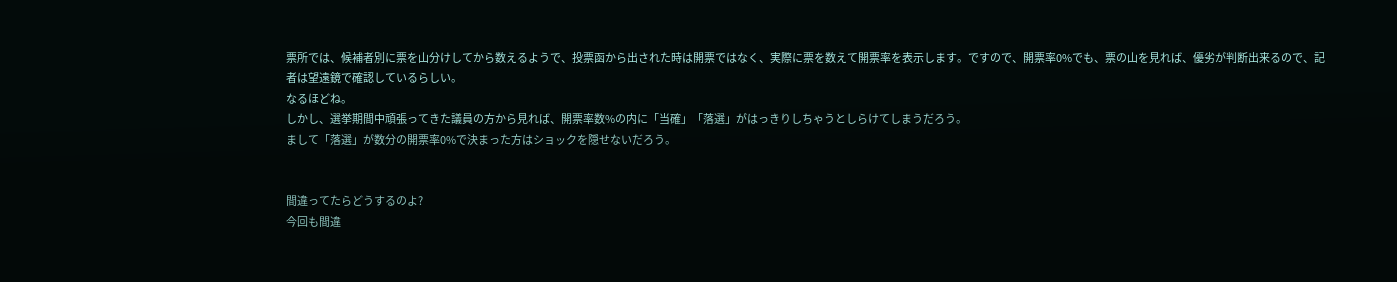票所では、候補者別に票を山分けしてから数えるようで、投票函から出された時は開票ではなく、実際に票を数えて開票率を表示します。ですので、開票率0%でも、票の山を見れば、優劣が判断出来るので、記者は望遠鏡で確認しているらしい。
なるほどね。
しかし、選挙期間中頑張ってきた議員の方から見れば、開票率数%の内に「当確」「落選」がはっきりしちゃうとしらけてしまうだろう。
まして「落選」が数分の開票率0%で決まった方はショックを隠せないだろう。


間違ってたらどうするのよ?
今回も間違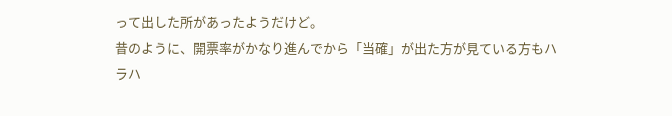って出した所があったようだけど。
昔のように、開票率がかなり進んでから「当確」が出た方が見ている方もハラハ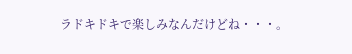ラドキドキで楽しみなんだけどね・・・。